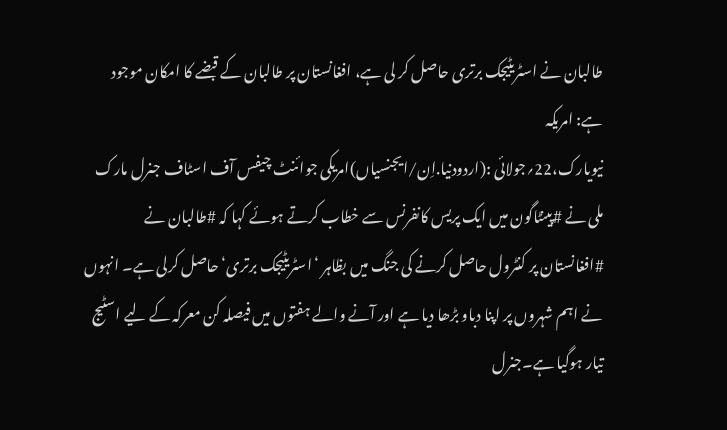طالبان نے اسٹریٹیجک برتری حاصل کر لی ہے، افغانستان پر طالبان کے قبضے کا امکان موجود ہے: امریکہ
نیویارک،22؍جولائی :(اردودنیا.اِن/ایجنسیاں)امریکی جوائنٹ چیفس آف اسٹاف جنرل مارک ملی نے #پینٹاگون میں ایک پریس کانفرنس سے خطاب کرتے ہوئے کہا کہ #طالبان نے #افغانستان پر کنٹرول حاصل کرنے کی جنگ میں بظاہر ‘اسٹریٹیجک برتری‘ حاصل کرلی ہے۔ انہوں نے اہم شہروں پر اپنا دباو بڑھا دیا ہے اور آنے والے ہفتوں میں فیصلہ کن معرکہ کے لیے اسٹیج تیار ہوگیا ہے۔جنرل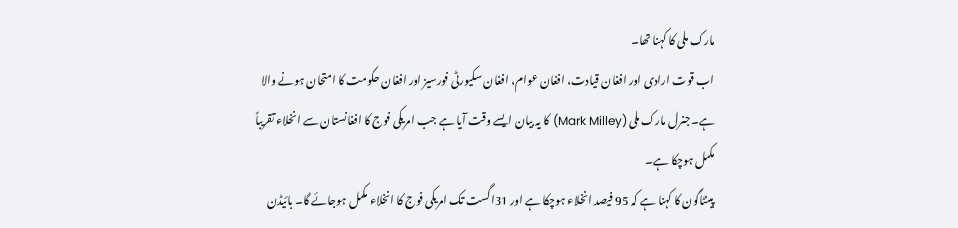مارک ملی کا کہنا تھا۔
اب قوت ارادی اور افغان قیادت، افغان عوام، افغان سکیورٹی فورسیز اور افغان حکومت کا امتحان ہونے والا ہے۔جنرل مارک ملی (Mark Milley) کا یہ بیان ایسے وقت آیا ہے جب امریکی فوج کا افغانستان سے انخلاء تقریباً مکمل ہوچکا ہے۔
پینٹاگون کا کہنا ہے کہ 95 فیصد انخلاء ہوچکا ہے اور 31اگست تک امریکی فوج کا انخلاء مکمل ہوجائے گا۔ بائیڈن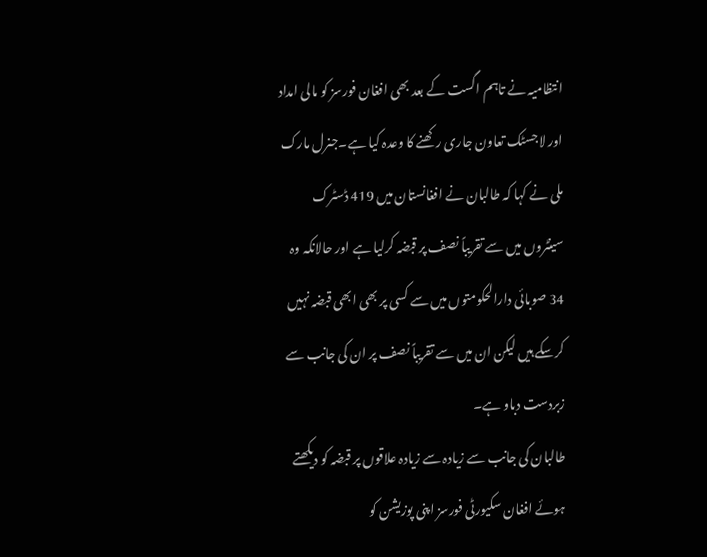انتظامیہ نے تاہم اگست کے بعد بھی افغان فورسز کو مالی امداد اور لاجسٹک تعاون جاری رکھنے کا وعدہ کیا ہے۔جنرل مارک ملی نے کہا کہ طالبان نے افغانستان میں 419 ڈسٹرک سینٹروں میں سے تقریباً نصف پر قبضہ کرلیا ہے اور حالانکہ وہ 34 صوبائی دارالحکومتوں میں سے کسی پر بھی ابھی قبضہ نہیں کرسکے ہیں لیکن ان میں سے تقریباً نصف پر ان کی جانب سے زبردست دباو ہے۔
طالبان کی جانب سے زیادہ سے زیادہ علاقوں پر قبضہ کو دیکھتے ہوئے افغان سکیورٹی فورسز اپنی پوزیشن کو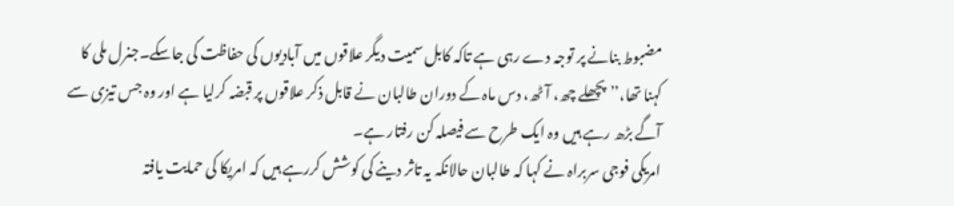مضبوط بنانے پر توجہ دے رہی ہے تاکہ کابل سمیت دیگر علاقوں میں آبادیوں کی حفاظت کی جاسکے۔جنرل ملی کا کہنا تھا،’’پچھلے چھ، آٹھ، دس ماہ کے دوران طالبان نے قابل ذکر علاقوں پر قبضہ کرلیا ہے اور وہ جس تیزی سے آگے بڑھ رہے ہیں وہ ایک طرح سے فیصلہ کن رفتار ہے۔
امریکی فوجی سربراہ نے کہا کہ طالبان حالانکہ یہ تاثر دینے کی کوشش کررہے ہیں کہ امریکا کی حمایت یافتہ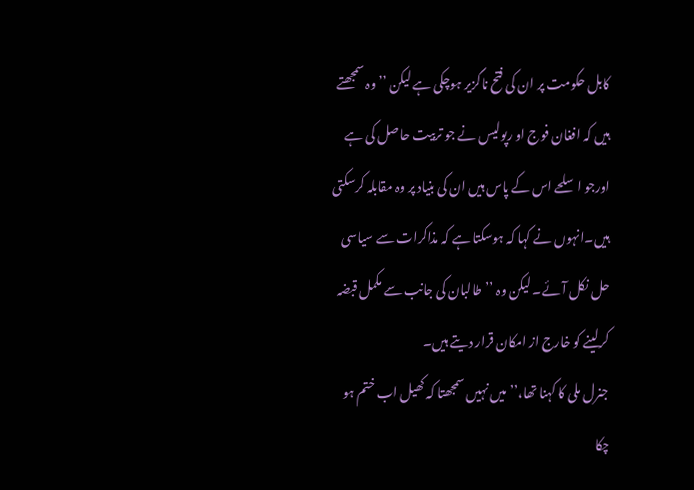کابل حکومت پر ان کی فتح ناگزیر ہوچکی ہے لیکن ’’وہ سمجھتے ہیں کہ افغان فوج او رپولیس نے جو تربیت حاصل کی ہے اورجو اسلحے اس کے پاس ہیں ان کی بنیاد پر وہ مقابلہ کرسکتی ہیں۔انہوں نے کہا کہ ہوسکتا ہے کہ مذاکرات سے سیاسی حل نکل آئے۔ لیکن وہ ’’طالبان کی جانب سے مکمل قبضہ کرلینے کو خارج از امکان قرار دیتے ہیں۔
جنرل ملی کا کہنا تھا،’’میں نہیں سمجھتا کہ کھیل اب ختم ہو چکا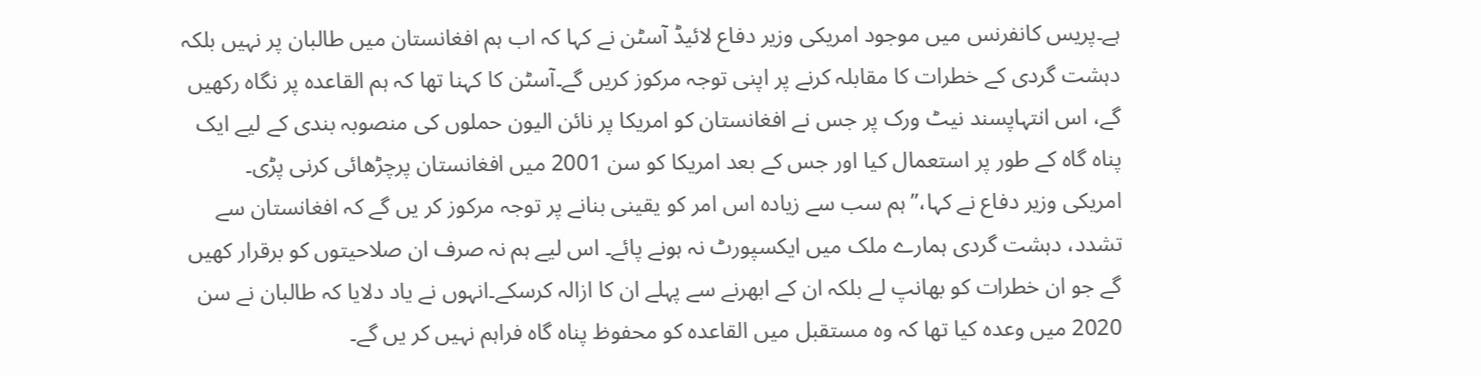ہے۔پریس کانفرنس میں موجود امریکی وزیر دفاع لائیڈ آسٹن نے کہا کہ اب ہم افغانستان میں طالبان پر نہیں بلکہ دہشت گردی کے خطرات کا مقابلہ کرنے پر اپنی توجہ مرکوز کریں گے۔آسٹن کا کہنا تھا کہ ہم القاعدہ پر نگاہ رکھیں گے، اس انتہاپسند نیٹ ورک پر جس نے افغانستان کو امریکا پر نائن الیون حملوں کی منصوبہ بندی کے لیے ایک پناہ گاہ کے طور پر استعمال کیا اور جس کے بعد امریکا کو سن 2001 میں افغانستان پرچڑھائی کرنی پڑی۔
امریکی وزیر دفاع نے کہا،’’ہم سب سے زیادہ اس امر کو یقینی بنانے پر توجہ مرکوز کر یں گے کہ افغانستان سے تشدد، دہشت گردی ہمارے ملک میں ایکسپورٹ نہ ہونے پائے۔ اس لیے ہم نہ صرف ان صلاحیتوں کو برقرار کھیں گے جو ان خطرات کو بھانپ لے بلکہ ان کے ابھرنے سے پہلے ان کا ازالہ کرسکے۔انہوں نے یاد دلایا کہ طالبان نے سن 2020 میں وعدہ کیا تھا کہ وہ مستقبل میں القاعدہ کو محفوظ پناہ گاہ فراہم نہیں کر یں گے۔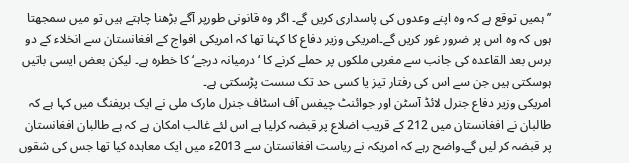’’ہمیں توقع ہے کہ وہ اپنے وعدوں کی پاسداری کریں گے۔ اگر وہ قانونی طورپر آگے بڑھنا چاہتے ہیں تو میں سمجھتا ہوں کہ وہ اس پر ضرور غور کریں گے۔امریکی وزیر دفاع کا کہنا تھا کہ امریکی افواج کے افغانستان سے انخلاء کے دو برس بعد القاعدہ کی جانب سے مغربی ملکوں پر حملے کرنے کا ‘درمیانہ درجے‘ کا خطرہ ہے۔ لیکن بعض ایسی باتیں ہوسکتی ہیں جن سے اس کی رفتار تیز یا کسی حد تک سست پڑسکتی ہے۔
امریکی وزیر دفاع جنرل لائڈ آسٹن اور جوائنٹ چیفس آف اسٹاف جنرل مارک ملی نے ایک بریفنگ میں کہا ہے کہ طالبان نے افغانستان میں 212 کے قریب اضلاع پر قبضہ کرلیا ہے اس لئے غالب امکان ہے کہ ہے طالبان افغانستان پر قبضہ کر لیں گے۔واضح رہے کہ امریکہ نے ریاست افغانستان سے 2013ء میں ایک معاہدہ کیا تھا جس کی شقوں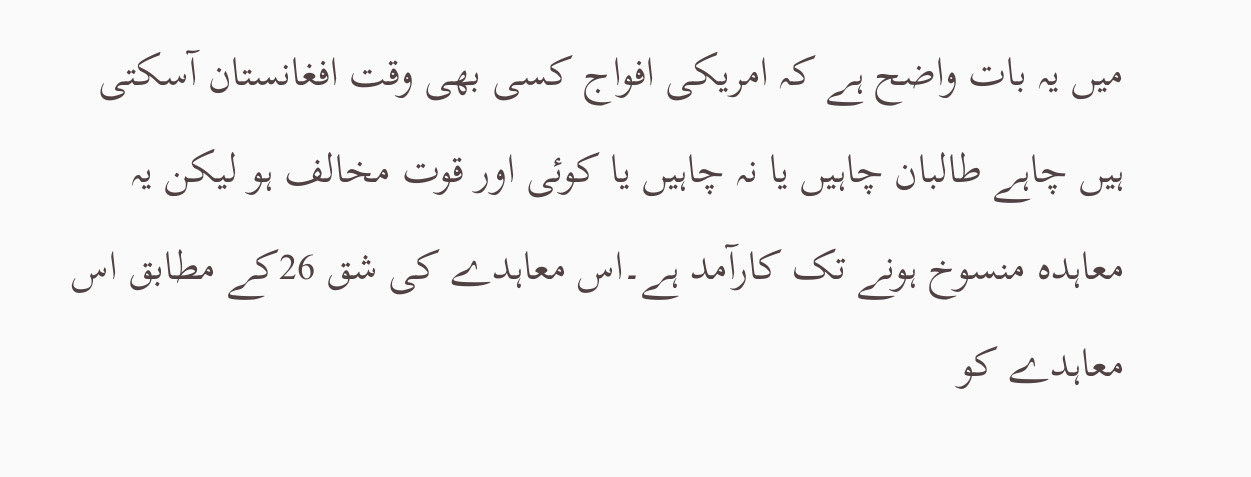میں یہ بات واضح ہے کہ امریکی افواج کسی بھی وقت افغانستان آسکتی ہیں چاہے طالبان چاہیں یا نہ چاہیں یا کوئی اور قوت مخالف ہو لیکن یہ معاہدہ منسوخ ہونے تک کارآمد ہے۔اس معاہدے کی شق 26کے مطابق اس معاہدے کو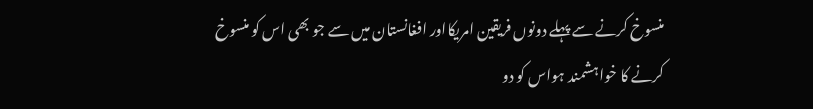منسوخ کرنے سے پہلے دونوں فریقین امریکااور افغانستان میں سے جو بھی اس کو منسوخ کرنے کا خواہشمند ہواس کو دو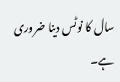سال کا نوٹس دینا ضروری ہے۔